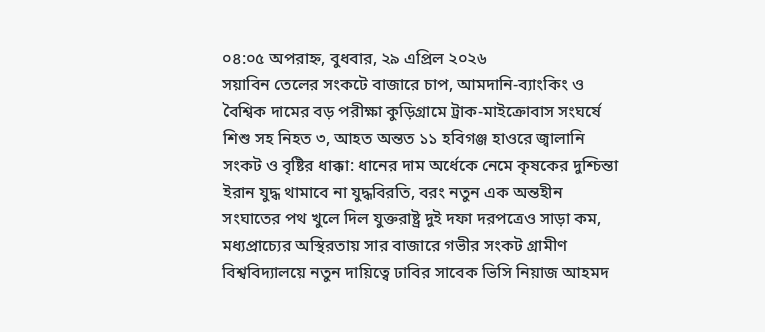০৪:০৫ অপরাহ্ন, বুধবার, ২৯ এপ্রিল ২০২৬
সয়াবিন তেলের সংকটে বাজারে চাপ, আমদানি-ব্যাংকিং ও বৈশ্বিক দামের বড় পরীক্ষা কুড়িগ্রামে ট্রাক-মাইক্রোবাস সংঘর্ষে শিশু সহ নিহত ৩, আহত অন্তত ১১ হবিগঞ্জ হাওরে জ্বালানি সংকট ও বৃষ্টির ধাক্কা: ধানের দাম অর্ধেকে নেমে কৃষকের দুশ্চিন্তা ইরান যুদ্ধ থামাবে না যুদ্ধবিরতি, বরং নতুন এক অন্তহীন সংঘাতের পথ খুলে দিল যুক্তরাষ্ট্র দুই দফা দরপত্রেও সাড়া কম, মধ্যপ্রাচ্যের অস্থিরতায় সার বাজারে গভীর সংকট গ্রামীণ বিশ্ববিদ্যালয়ে নতুন দায়িত্বে ঢাবির সাবেক ভিসি নিয়াজ আহমদ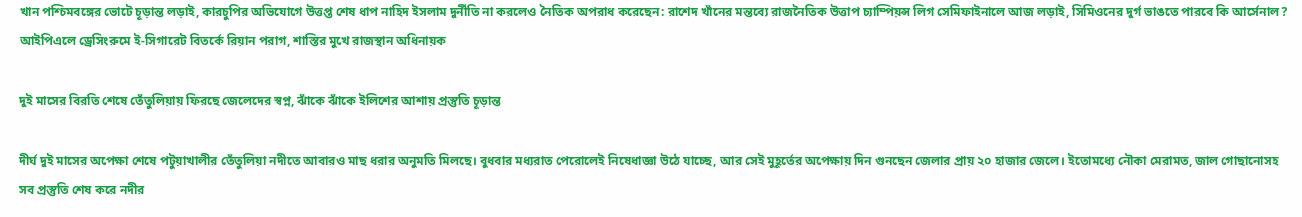খান পশ্চিমবঙ্গের ভোটে চূড়ান্ত লড়াই, কারচুপির অভিযোগে উত্তপ্ত শেষ ধাপ নাহিদ ইসলাম দুর্নীতি না করলেও নৈতিক অপরাধ করেছেন: রাশেদ খাঁনের মন্তব্যে রাজনৈতিক উত্তাপ চ্যাম্পিয়ন্স লিগ সেমিফাইনালে আজ লড়াই, সিমিওনের দুর্গ ভাঙতে পারবে কি আর্সেনাল? আইপিএলে ড্রেসিংরুমে ই-সিগারেট বিতর্কে রিয়ান পরাগ, শাস্তির মুখে রাজস্থান অধিনায়ক

দুই মাসের বিরতি শেষে তেঁতুলিয়ায় ফিরছে জেলেদের স্বপ্ন, ঝাঁকে ঝাঁকে ইলিশের আশায় প্রস্তুতি চূড়ান্ত

দীর্ঘ দুই মাসের অপেক্ষা শেষে পটুয়াখালীর তেঁতুলিয়া নদীতে আবারও মাছ ধরার অনুমতি মিলছে। বুধবার মধ্যরাত পেরোলেই নিষেধাজ্ঞা উঠে যাচ্ছে, আর সেই মুহূর্তের অপেক্ষায় দিন গুনছেন জেলার প্রায় ২০ হাজার জেলে। ইতোমধ্যে নৌকা মেরামত, জাল গোছানোসহ সব প্রস্তুতি শেষ করে নদীর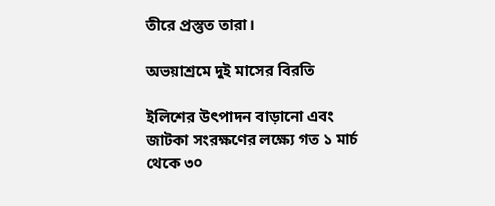তীরে প্রস্তুত তারা।

অভয়াশ্রমে দুই মাসের বিরতি

ইলিশের উৎপাদন বাড়ানো এবং জাটকা সংরক্ষণের লক্ষ্যে গত ১ মার্চ থেকে ৩০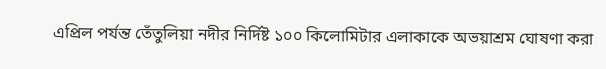এপ্রিল পর্যন্ত তেঁতুলিয়া নদীর নির্দিষ্ট ১০০ কিলোমিটার এলাকাকে অভয়াশ্রম ঘোষণা করা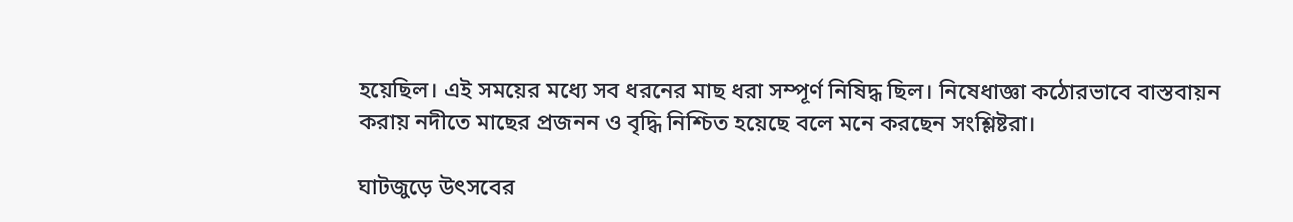হয়েছিল। এই সময়ের মধ্যে সব ধরনের মাছ ধরা সম্পূর্ণ নিষিদ্ধ ছিল। নিষেধাজ্ঞা কঠোরভাবে বাস্তবায়ন করায় নদীতে মাছের প্রজনন ও বৃদ্ধি নিশ্চিত হয়েছে বলে মনে করছেন সংশ্লিষ্টরা।

ঘাটজুড়ে উৎসবের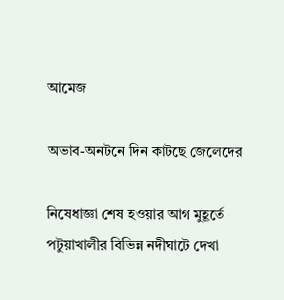আমেজ

অভাব-অনটনে দিন কাটছে জেলেদের

নিষেধাজ্ঞা শেষ হওয়ার আগ মুহূর্তে পটুয়াখালীর বিভিন্ন নদীঘাটে দেখা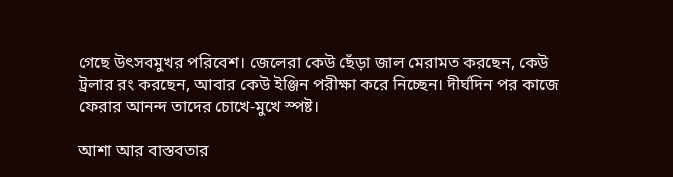গেছে উৎসবমুখর পরিবেশ। জেলেরা কেউ ছেঁড়া জাল মেরামত করছেন, কেউ ট্রলার রং করছেন, আবার কেউ ইঞ্জিন পরীক্ষা করে নিচ্ছেন। দীর্ঘদিন পর কাজে ফেরার আনন্দ তাদের চোখে-মুখে স্পষ্ট।

আশা আর বাস্তবতার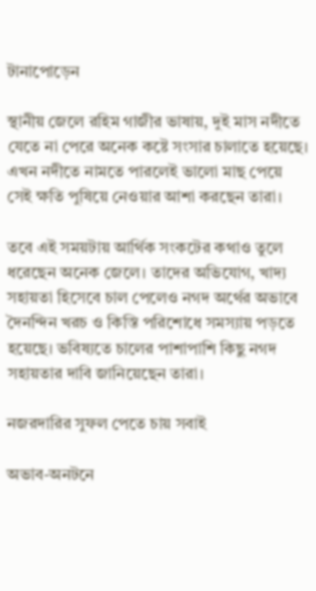টানাপোড়েন

স্থানীয় জেলে রহিম গাজীর ভাষায়, দুই মাস নদীতে যেতে না পেরে অনেক কষ্টে সংসার চালাতে হয়েছে। এখন নদীতে নামতে পারলেই ভালো মাছ পেয়ে সেই ক্ষতি পুষিয়ে নেওয়ার আশা করছেন তারা।

তবে এই সময়টায় আর্থিক সংকটের কথাও তুলে ধরেছেন অনেক জেলে। তাদের অভিযোগ, খাদ্য সহায়তা হিসেবে চাল পেলেও নগদ অর্থের অভাবে দৈনন্দিন খরচ ও কিস্তি পরিশোধে সমস্যায় পড়তে হয়েছে। ভবিষ্যতে চালের পাশাপাশি কিছু নগদ সহায়তার দাবি জানিয়েছেন তারা।

নজরদারির সুফল পেতে চায় সবাই

অভাব-অনটনে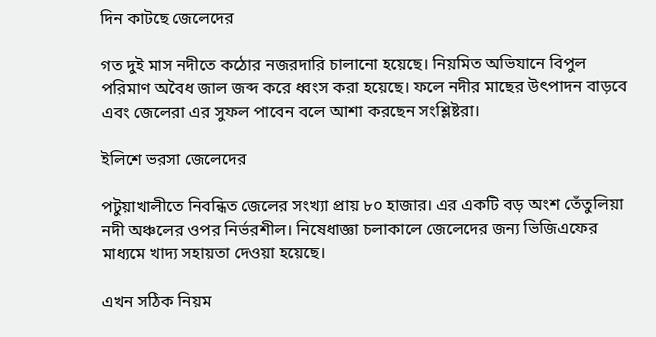দিন কাটছে জেলেদের

গত দুই মাস নদীতে কঠোর নজরদারি চালানো হয়েছে। নিয়মিত অভিযানে বিপুল পরিমাণ অবৈধ জাল জব্দ করে ধ্বংস করা হয়েছে। ফলে নদীর মাছের উৎপাদন বাড়বে এবং জেলেরা এর সুফল পাবেন বলে আশা করছেন সংশ্লিষ্টরা।

ইলিশে ভরসা জেলেদের

পটুয়াখালীতে নিবন্ধিত জেলের সংখ্যা প্রায় ৮০ হাজার। এর একটি বড় অংশ তেঁতুলিয়া নদী অঞ্চলের ওপর নির্ভরশীল। নিষেধাজ্ঞা চলাকালে জেলেদের জন্য ভিজিএফের মাধ্যমে খাদ্য সহায়তা দেওয়া হয়েছে।

এখন সঠিক নিয়ম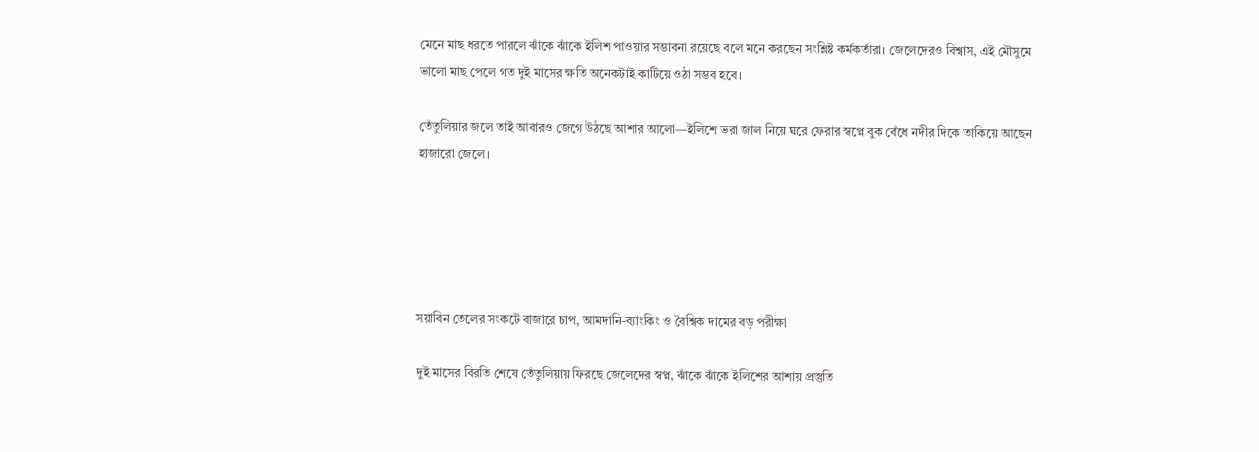মেনে মাছ ধরতে পারলে ঝাঁকে ঝাঁকে ইলিশ পাওয়ার সম্ভাবনা রয়েছে বলে মনে করছেন সংশ্লিষ্ট কর্মকর্তারা। জেলেদেরও বিশ্বাস, এই মৌসুমে ভালো মাছ পেলে গত দুই মাসের ক্ষতি অনেকটাই কাটিয়ে ওঠা সম্ভব হবে।

তেঁতুলিয়ার জলে তাই আবারও জেগে উঠছে আশার আলো—ইলিশে ভরা জাল নিয়ে ঘরে ফেরার স্বপ্নে বুক বেঁধে নদীর দিকে তাকিয়ে আছেন হাজারো জেলে।





সয়াবিন তেলের সংকটে বাজারে চাপ, আমদানি-ব্যাংকিং ও বৈশ্বিক দামের বড় পরীক্ষা

দুই মাসের বিরতি শেষে তেঁতুলিয়ায় ফিরছে জেলেদের স্বপ্ন, ঝাঁকে ঝাঁকে ইলিশের আশায় প্রস্তুতি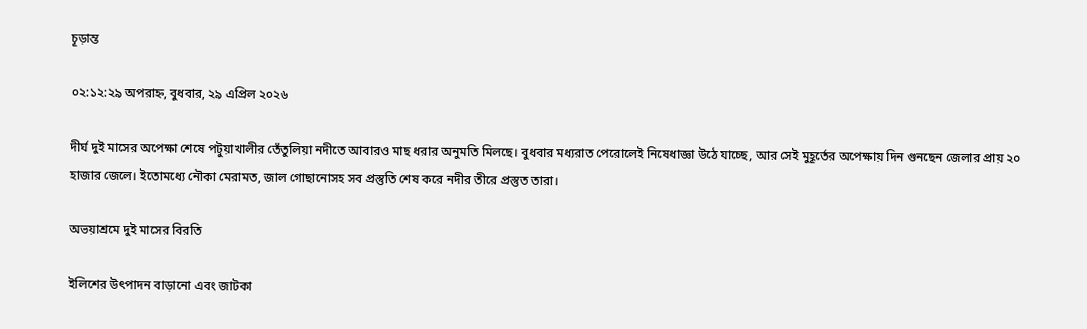চূড়ান্ত

০২:১২:২৯ অপরাহ্ন, বুধবার, ২৯ এপ্রিল ২০২৬

দীর্ঘ দুই মাসের অপেক্ষা শেষে পটুয়াখালীর তেঁতুলিয়া নদীতে আবারও মাছ ধরার অনুমতি মিলছে। বুধবার মধ্যরাত পেরোলেই নিষেধাজ্ঞা উঠে যাচ্ছে, আর সেই মুহূর্তের অপেক্ষায় দিন গুনছেন জেলার প্রায় ২০ হাজার জেলে। ইতোমধ্যে নৌকা মেরামত, জাল গোছানোসহ সব প্রস্তুতি শেষ করে নদীর তীরে প্রস্তুত তারা।

অভয়াশ্রমে দুই মাসের বিরতি

ইলিশের উৎপাদন বাড়ানো এবং জাটকা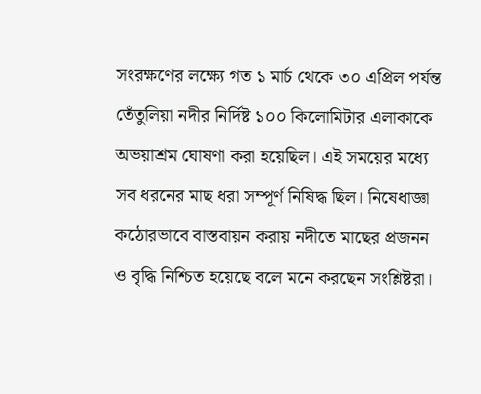সংরক্ষণের লক্ষ্যে গত ১ মার্চ থেকে ৩০ এপ্রিল পর্যন্ত তেঁতুলিয়া নদীর নির্দিষ্ট ১০০ কিলোমিটার এলাকাকে অভয়াশ্রম ঘোষণা করা হয়েছিল। এই সময়ের মধ্যে সব ধরনের মাছ ধরা সম্পূর্ণ নিষিদ্ধ ছিল। নিষেধাজ্ঞা কঠোরভাবে বাস্তবায়ন করায় নদীতে মাছের প্রজনন ও বৃদ্ধি নিশ্চিত হয়েছে বলে মনে করছেন সংশ্লিষ্টরা।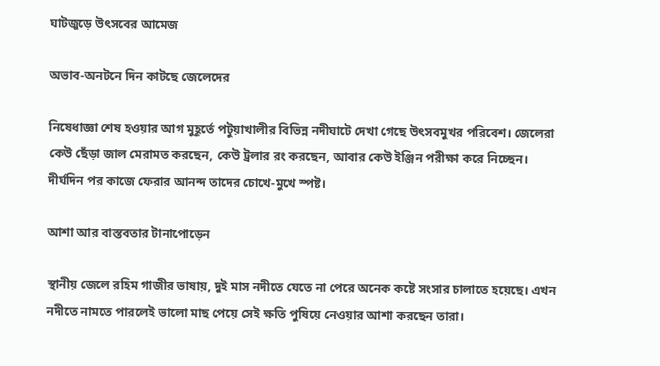ঘাটজুড়ে উৎসবের আমেজ

অভাব-অনটনে দিন কাটছে জেলেদের

নিষেধাজ্ঞা শেষ হওয়ার আগ মুহূর্তে পটুয়াখালীর বিভিন্ন নদীঘাটে দেখা গেছে উৎসবমুখর পরিবেশ। জেলেরা কেউ ছেঁড়া জাল মেরামত করছেন, কেউ ট্রলার রং করছেন, আবার কেউ ইঞ্জিন পরীক্ষা করে নিচ্ছেন। দীর্ঘদিন পর কাজে ফেরার আনন্দ তাদের চোখে-মুখে স্পষ্ট।

আশা আর বাস্তবতার টানাপোড়েন

স্থানীয় জেলে রহিম গাজীর ভাষায়, দুই মাস নদীতে যেতে না পেরে অনেক কষ্টে সংসার চালাতে হয়েছে। এখন নদীতে নামতে পারলেই ভালো মাছ পেয়ে সেই ক্ষতি পুষিয়ে নেওয়ার আশা করছেন তারা।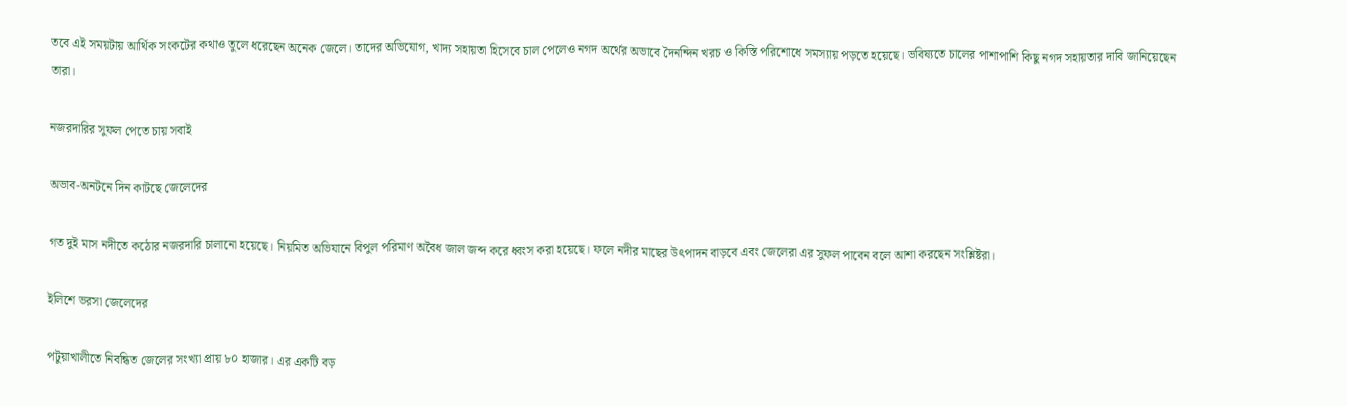তবে এই সময়টায় আর্থিক সংকটের কথাও তুলে ধরেছেন অনেক জেলে। তাদের অভিযোগ, খাদ্য সহায়তা হিসেবে চাল পেলেও নগদ অর্থের অভাবে দৈনন্দিন খরচ ও কিস্তি পরিশোধে সমস্যায় পড়তে হয়েছে। ভবিষ্যতে চালের পাশাপাশি কিছু নগদ সহায়তার দাবি জানিয়েছেন তারা।

নজরদারির সুফল পেতে চায় সবাই

অভাব-অনটনে দিন কাটছে জেলেদের

গত দুই মাস নদীতে কঠোর নজরদারি চালানো হয়েছে। নিয়মিত অভিযানে বিপুল পরিমাণ অবৈধ জাল জব্দ করে ধ্বংস করা হয়েছে। ফলে নদীর মাছের উৎপাদন বাড়বে এবং জেলেরা এর সুফল পাবেন বলে আশা করছেন সংশ্লিষ্টরা।

ইলিশে ভরসা জেলেদের

পটুয়াখালীতে নিবন্ধিত জেলের সংখ্যা প্রায় ৮০ হাজার। এর একটি বড়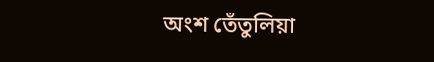অংশ তেঁতুলিয়া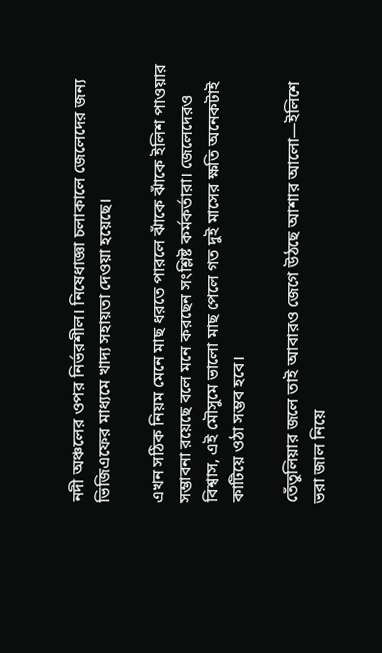নদী অঞ্চলের ওপর নির্ভরশীল। নিষেধাজ্ঞা চলাকালে জেলেদের জন্য ভিজিএফের মাধ্যমে খাদ্য সহায়তা দেওয়া হয়েছে।

এখন সঠিক নিয়ম মেনে মাছ ধরতে পারলে ঝাঁকে ঝাঁকে ইলিশ পাওয়ার সম্ভাবনা রয়েছে বলে মনে করছেন সংশ্লিষ্ট কর্মকর্তারা। জেলেদেরও বিশ্বাস, এই মৌসুমে ভালো মাছ পেলে গত দুই মাসের ক্ষতি অনেকটাই কাটিয়ে ওঠা সম্ভব হবে।

তেঁতুলিয়ার জলে তাই আবারও জেগে উঠছে আশার আলো—ইলিশে ভরা জাল নিয়ে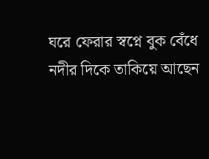ঘরে ফেরার স্বপ্নে বুক বেঁধে নদীর দিকে তাকিয়ে আছেন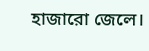হাজারো জেলে।